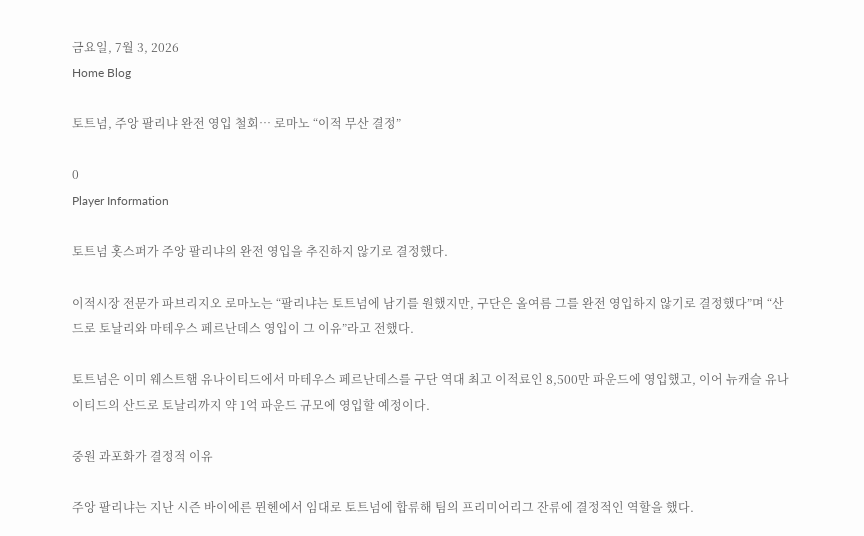금요일, 7월 3, 2026
Home Blog

토트넘, 주앙 팔리냐 완전 영입 철회… 로마노 “이적 무산 결정”

0
Player Information

토트넘 홋스퍼가 주앙 팔리냐의 완전 영입을 추진하지 않기로 결정했다.

이적시장 전문가 파브리지오 로마노는 “팔리냐는 토트넘에 남기를 원했지만, 구단은 올여름 그를 완전 영입하지 않기로 결정했다”며 “산드로 토날리와 마테우스 페르난데스 영입이 그 이유”라고 전했다.

토트넘은 이미 웨스트햄 유나이티드에서 마테우스 페르난데스를 구단 역대 최고 이적료인 8,500만 파운드에 영입했고, 이어 뉴캐슬 유나이티드의 산드로 토날리까지 약 1억 파운드 규모에 영입할 예정이다.

중원 과포화가 결정적 이유

주앙 팔리냐는 지난 시즌 바이에른 뮌헨에서 임대로 토트넘에 합류해 팀의 프리미어리그 잔류에 결정적인 역할을 했다.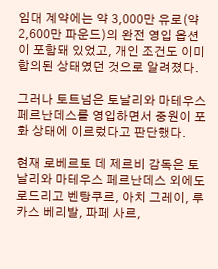임대 계약에는 약 3,000만 유로(약 2,600만 파운드)의 완전 영입 옵션이 포함돼 있었고, 개인 조건도 이미 합의된 상태였던 것으로 알려졌다.

그러나 토트넘은 토날리와 마테우스 페르난데스를 영입하면서 중원이 포화 상태에 이르렀다고 판단했다.

현재 로베르토 데 제르비 감독은 토날리와 마테우스 페르난데스 외에도 로드리고 벤탕쿠르, 아치 그레이, 루카스 베리발, 파페 사르,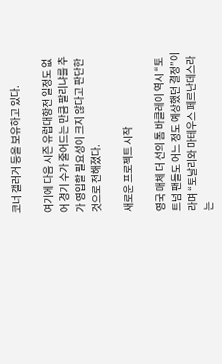코너 갤러거 등을 보유하고 있다.

여기에 다음 시즌 유럽대항전 일정도 없어 경기 수가 줄어드는 만큼 팔리냐를 추가 영입할 필요성이 크지 않다고 판단한 것으로 전해졌다.

새로운 프로젝트 시작

영국 매체 더 선의 톰 바클레이 역시 “토트넘 팬들도 어느 정도 예상했던 결정”이라며 “토날리와 마테우스 페르난데스라는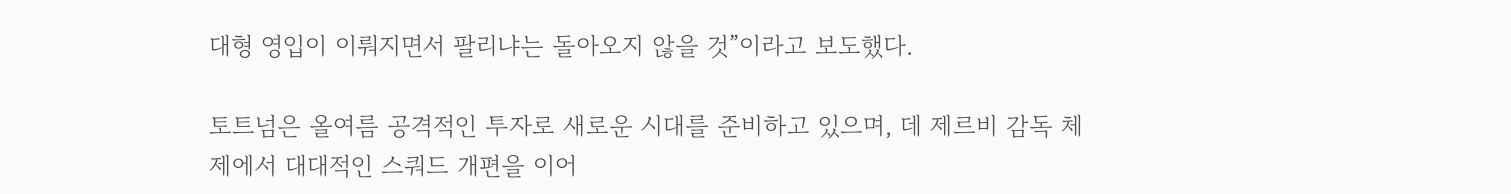대형 영입이 이뤄지면서 팔리냐는 돌아오지 않을 것”이라고 보도했다.

토트넘은 올여름 공격적인 투자로 새로운 시대를 준비하고 있으며, 데 제르비 감독 체제에서 대대적인 스쿼드 개편을 이어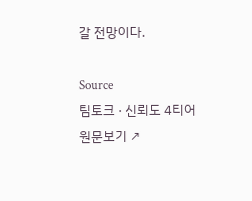갈 전망이다.

Source
팀토크 · 신뢰도 4티어
원문보기 ↗